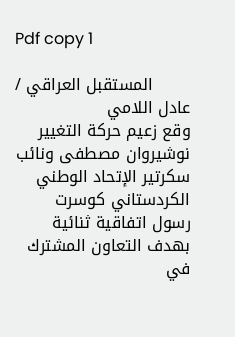Pdf copy 1

       المستقبل العراقي / عادل اللامي
وقع زعيم حركة التغيير نوشيروان مصطفى ونائب سكرتير الإتحاد الوطني الكردستاني كوسرت رسول اتفاقية ثنائية بهدف التعاون المشترك في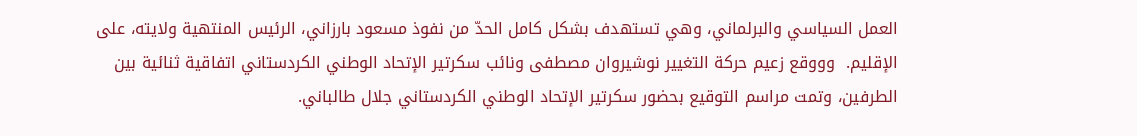العمل السياسي والبرلماني، وهي تستهدف بشكل كامل الحدّ من نفوذ مسعود بارزاني، الرئيس المنتهية ولايته، على الإقليم.  وووقع زعيم حركة التغيير نوشيروان مصطفى ونائب سكرتير الإتحاد الوطني الكردستاني اتفاقية ثنائية بين الطرفين، وتمت مراسم التوقيع بحضور سكرتير الإتحاد الوطني الكردستاني جلال طالباني.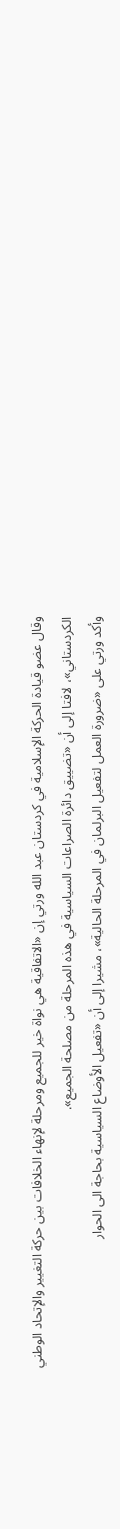وقال عضو قيادة الحركة الإسلامية في كردستان عبد الله ورتي إن «الاتفاقية هي نواة خير للجميع ومرحلة لإنهاء الخلافات بين حركة التغيير والإتحاد الوطني الكردستاني»، لافتا إلى أن «تضييق دائرة الصراعات السياسية في هذه المرحلة من مصلحة الجميع».
وأكد ورتي على «ضرورة العمل لتفعيل البرلمان في المرحلة الحالية»، مشيرا إلى أن «تفعيل الأوضاع السياسية بحاجة الى الحوار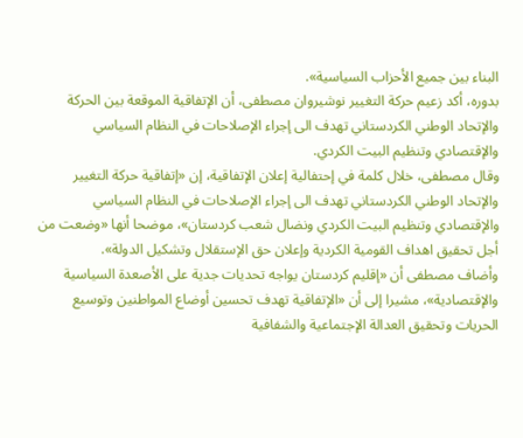البناء بين جميع الأحزاب السياسية».
بدوره، أكد زعيم حركة التغيير نوشيروان مصطفى، أن الإتفاقية الموقعة بين الحركة والإتحاد الوطني الكردستاني تهدف الى إجراء الإصلاحات في النظام السياسي والإقتصادي وتنظيم البيت الكردي.
وقال مصطفى، خلال كلمة في إحتفالية إعلان الإتفاقية، إن «إتفاقية حركة التغيير والإتحاد الوطني الكردستاني تهدف الى إجراء الإصلاحات في النظام السياسي والإقتصادي وتنظيم البيت الكردي ونضال شعب كردستان»، موضحا أنها «وضعت من أجل تحقيق اهداف القومية الكردية وإعلان حق الإستقلال وتشكيل الدولة».
وأضاف مصطفى أن «إقليم كردستان يواجه تحديات جدية على الأصعدة السياسية والإقتصادية»، مشيرا إلى أن «الإتفاقية تهدف تحسين أوضاع المواطنين وتوسيع الحريات وتحقيق العدالة الإجتماعية والشفافية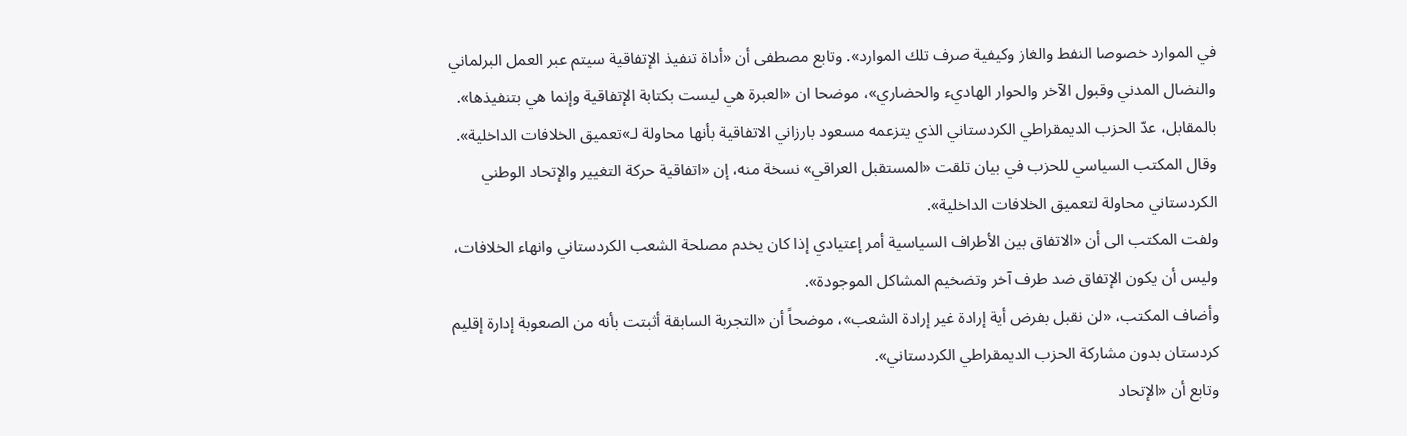في الموارد خصوصا النفط والغاز وكيفية صرف تلك الموارد». وتابع مصطفى أن «أداة تنفيذ الإتفاقية سيتم عبر العمل البرلماني والنضال المدني وقبول الآخر والحوار الهاديء والحضاري»، موضحا ان «العبرة هي ليست بكتابة الإتفاقية وإنما هي بتنفيذها».
بالمقابل، عدّ الحزب الديمقراطي الكردستاني الذي يتزعمه مسعود بارزاني الاتفاقية بأنها محاولة لـ»تعميق الخلافات الداخلية».
وقال المكتب السياسي للحزب في بيان تلقت «المستقبل العراقي» نسخة منه، إن «اتفاقية حركة التغيير والإتحاد الوطني الكردستاني محاولة لتعميق الخلافات الداخلية».
ولفت المكتب الى أن «الاتفاق بين الأطراف السياسية أمر إعتيادي إذا كان يخدم مصلحة الشعب الكردستاني وانهاء الخلافات، وليس أن يكون الإتفاق ضد طرف آخر وتضخيم المشاكل الموجودة».
وأضاف المكتب، «لن نقبل بفرض أية إرادة غير إرادة الشعب»، موضحاً أن «التجربة السابقة أثبتت بأنه من الصعوبة إدارة إقليم كردستان بدون مشاركة الحزب الديمقراطي الكردستاني».
وتابع أن «الإتحاد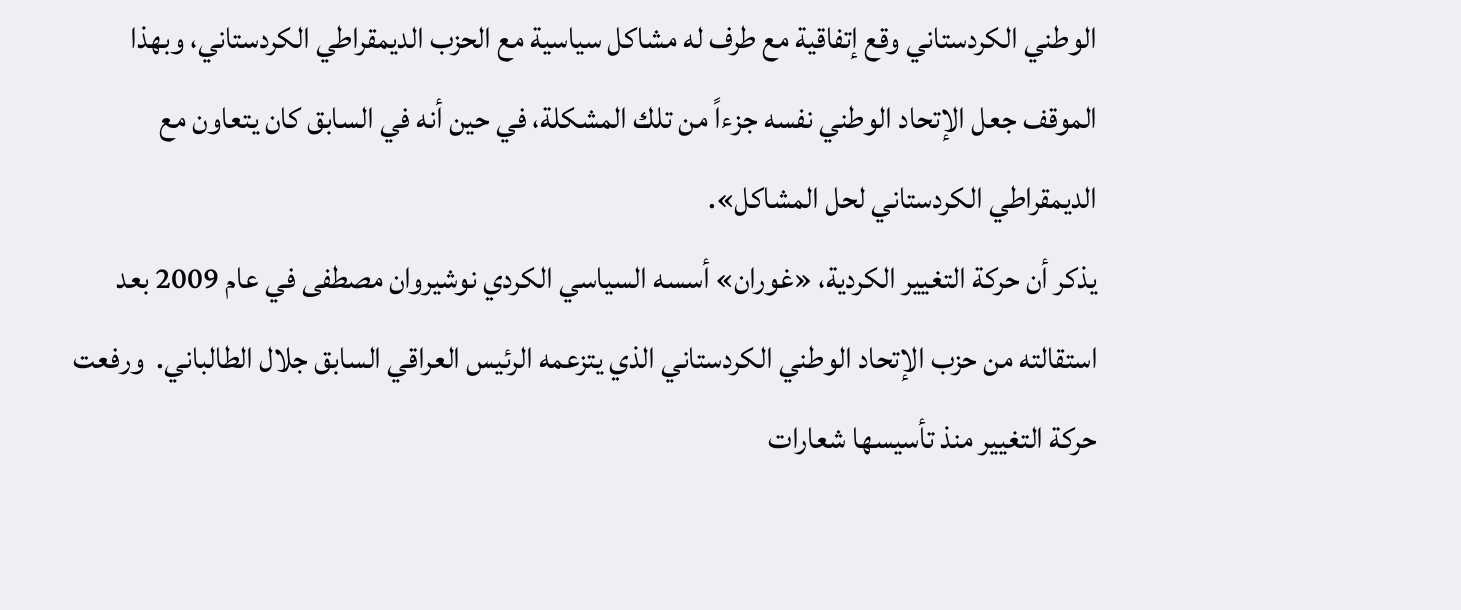الوطني الكردستاني وقع إتفاقية مع طرف له مشاكل سياسية مع الحزب الديمقراطي الكردستاني، وبهذا الموقف جعل الإتحاد الوطني نفسه جزءاً من تلك المشكلة، في حين أنه في السابق كان يتعاون مع الديمقراطي الكردستاني لحل المشاكل».
يذكر أن حركة التغيير الكردية، «غوران» أسسه السياسي الكردي نوشيروان مصطفى في عام 2009 بعد استقالته من حزب الإتحاد الوطني الكردستاني الذي يتزعمه الرئيس العراقي السابق جلال الطالباني.  ورفعت حركة التغيير منذ تأسيسها شعارات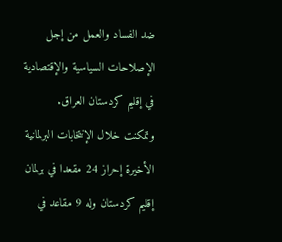ضد الفساد والعمل من إجل الإصلاحات السياسية والإقتصادية في إقليم كردستان العراق.
وتمكنت خلال الإنتخابات البرلمانية الأخيرة إحراز 24 مقعدا في برلمان إقليم كردستان وله 9 مقاعد في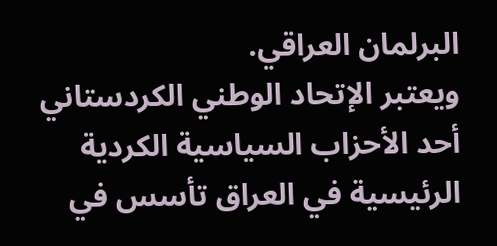البرلمان العراقي.
ويعتبر الإتحاد الوطني الكردستاني أحد الأحزاب السياسية الكردية الرئيسية في العراق تأسس في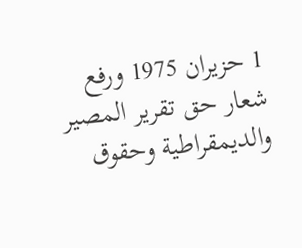1 حزيران 1975 ورفع شعار حق تقرير المصير والديمقراطية وحقوق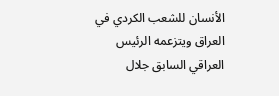الأنسان للشعب الكردي في العراق ويتزعمه الرئيس العراقي السابق جلال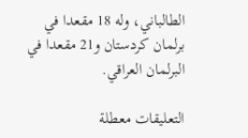الطالباني، وله 18 مقعدا في برلمان كردستان و21 مقعدا في البرلمان العراقي.

التعليقات معطلة